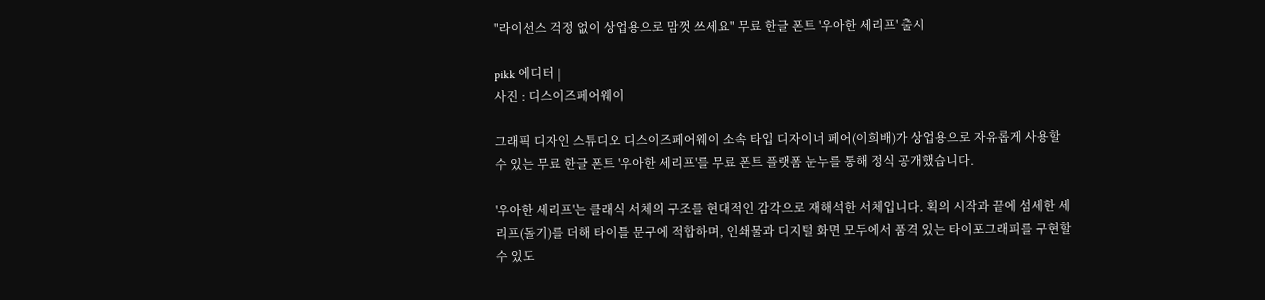"라이선스 걱정 없이 상업용으로 맘껏 쓰세요" 무료 한글 폰트 '우아한 세리프' 출시

pikk 에디터 |
사진 : 디스이즈페어웨이

그래픽 디자인 스튜디오 디스이즈페어웨이 소속 타입 디자이너 페어(이희배)가 상업용으로 자유롭게 사용할 수 있는 무료 한글 폰트 '우아한 세리프'를 무료 폰트 플랫폼 눈누를 통해 정식 공개했습니다.

'우아한 세리프'는 클래식 서체의 구조를 현대적인 감각으로 재해석한 서체입니다. 획의 시작과 끝에 섬세한 세리프(돌기)를 더해 타이틀 문구에 적합하며, 인쇄물과 디지털 화면 모두에서 품격 있는 타이포그래피를 구현할 수 있도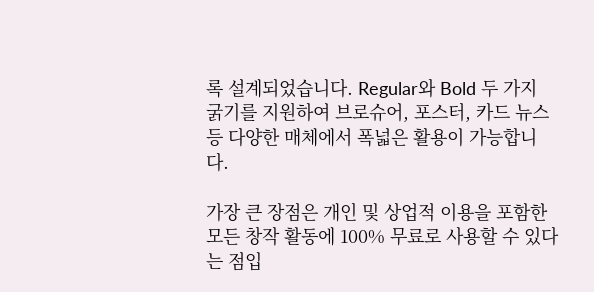록 설계되었습니다. Regular와 Bold 두 가지 굵기를 지원하여 브로슈어, 포스터, 카드 뉴스 등 다양한 매체에서 폭넓은 활용이 가능합니다.

가장 큰 장점은 개인 및 상업적 이용을 포함한 모든 창작 활동에 100% 무료로 사용할 수 있다는 점입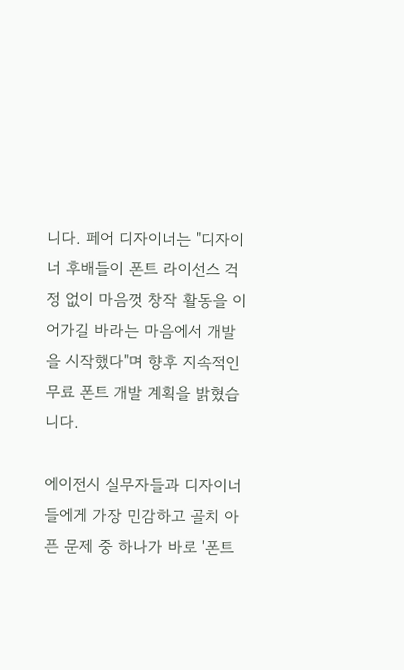니다. 페어 디자이너는 "디자이너 후배들이 폰트 라이선스 걱정 없이 마음껏 창작 활동을 이어가길 바라는 마음에서 개발을 시작했다"며 향후 지속적인 무료 폰트 개발 계획을 밝혔습니다.

에이전시 실무자들과 디자이너들에게 가장 민감하고 골치 아픈 문제 중 하나가 바로 '폰트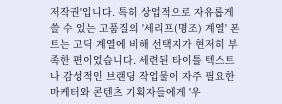저작권'입니다. 특히 상업적으로 자유롭게 쓸 수 있는 고품질의 '세리프(명조) 계열' 폰트는 고딕 계열에 비해 선택지가 현저히 부족한 편이었습니다. 세련된 타이틀 텍스트나 감성적인 브랜딩 작업물이 자주 필요한 마케터와 콘텐츠 기획자들에게 '우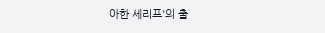아한 세리프'의 출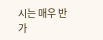시는 매우 반가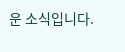운 소식입니다.